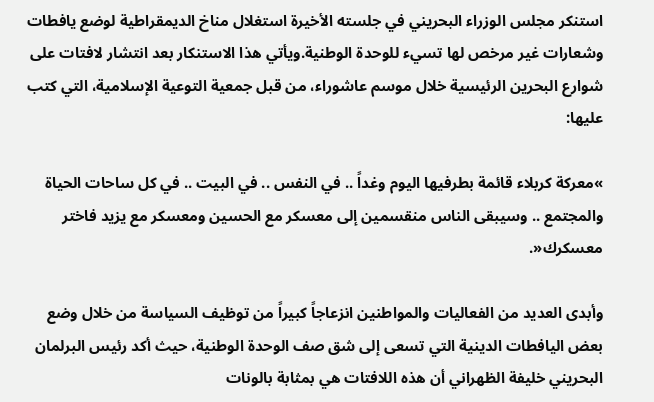استنكر مجلس الوزراء البحريني في جلسته الأخيرة استغلال مناخ الديمقراطية لوضع يافطات وشعارات غير مرخص لها تسيء للوحدة الوطنية.ويأتي هذا الاستنكار بعد انتشار لافتات على شوارع البحرين الرئيسية خلال موسم عاشوراء، من قبل جمعية التوعية الإسلامية، التي كتب عليها:

»معركة كربلاء قائمة بطرفيها اليوم وغداً .. في النفس .. في البيت .. في كل ساحات الحياة والمجتمع .. وسيبقى الناس منقسمين إلى معسكر مع الحسين ومعسكر مع يزيد فاختر معسكرك«.

وأبدى العديد من الفعاليات والمواطنين انزعاجاً كبيراً من توظيف السياسة من خلال وضع بعض اليافطات الدينية التي تسعى إلى شق صف الوحدة الوطنية، حيث أكد رئيس البرلمان البحريني خليفة الظهراني أن هذه اللافتات هي بمثابة بالونات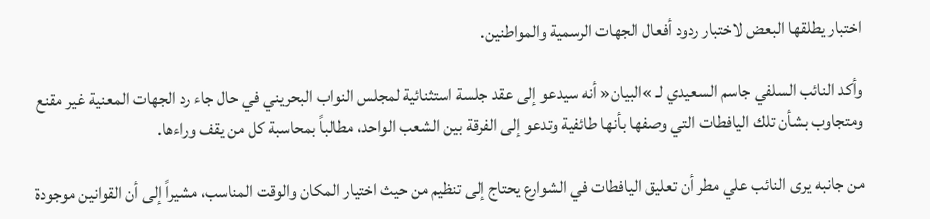اختبار يطلقها البعض لاختبار ردود أفعال الجهات الرسمية والمواطنين.

وأكد النائب السلفي جاسم السعيدي لـ »البيان« أنه سيدعو إلى عقد جلسة استثنائية لمجلس النواب البحريني في حال جاء رد الجهات المعنية غير مقنع ومتجاوب بشأن تلك اليافطات التي وصفها بأنها طائفية وتدعو إلى الفرقة بين الشعب الواحد، مطالباً بمحاسبة كل من يقف وراءها.

من جانبه يرى النائب علي مطر أن تعليق اليافطات في الشوارع يحتاج إلى تنظيم من حيث اختيار المكان والوقت المناسب، مشيراً إلى أن القوانين موجودة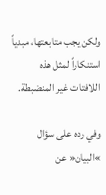ولكن يجب متابعتها، مبدياً استنكاراً لمثل هذه اللافتات غير المنضبطة.

وفي رده على سؤال »البيان« عن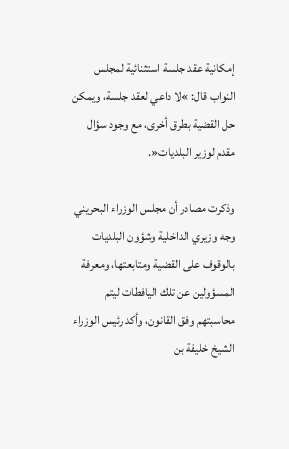إمكانية عقد جلسة استثنائية لمجلس النواب قال: »لا داعي لعقد جلسة، ويمكن حل القضية بطرق أخرى، مع وجود سؤال مقدم لوزير البلديات«.

وذكرت مصادر أن مجلس الوزراء البحريني وجه وزيري الداخلية وشؤون البلديات بالوقوف على القضية ومتابعتها، ومعرفة المسؤولين عن تلك اليافطات ليتم محاسبتهم وفق القانون، وأكد رئيس الوزراء الشيخ خليفة بن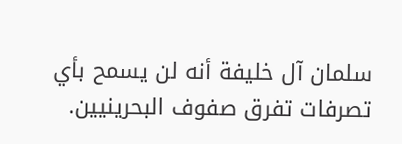سلمان آل خليفة أنه لن يسمح بأي تصرفات تفرق صفوف البحرينيين.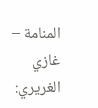المنامة – غازي الغريري: